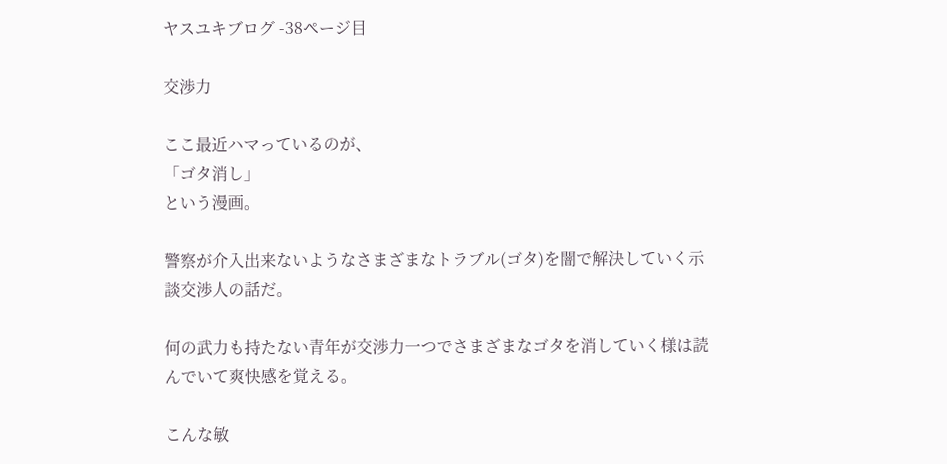ヤスユキブログ -38ページ目

交渉力

ここ最近ハマっているのが、
「ゴタ消し」
という漫画。

警察が介入出来ないようなさまざまなトラブル(ゴタ)を闇で解決していく示談交渉人の話だ。

何の武力も持たない青年が交渉力一つでさまざまなゴタを消していく様は読んでいて爽快感を覚える。

こんな敏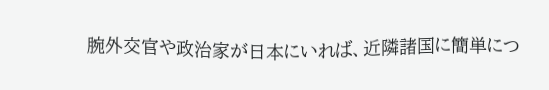腕外交官や政治家が日本にいれば、近隣諸国に簡単につ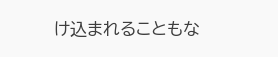け込まれることもな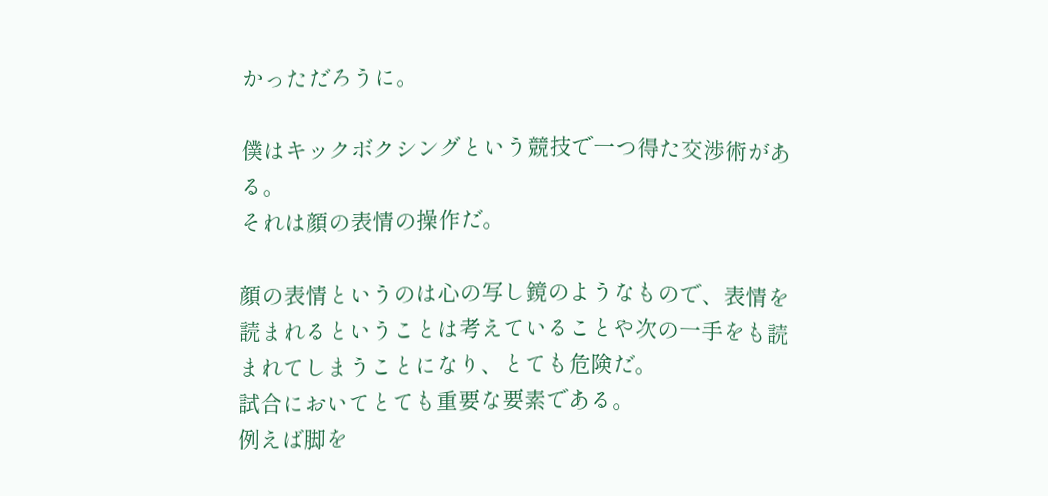かっただろうに。

僕はキックボクシングという競技で一つ得た交渉術がある。
それは顔の表情の操作だ。

顔の表情というのは心の写し鏡のようなもので、表情を読まれるということは考えていることや次の一手をも読まれてしまうことになり、とても危険だ。
試合においてとても重要な要素である。
例えば脚を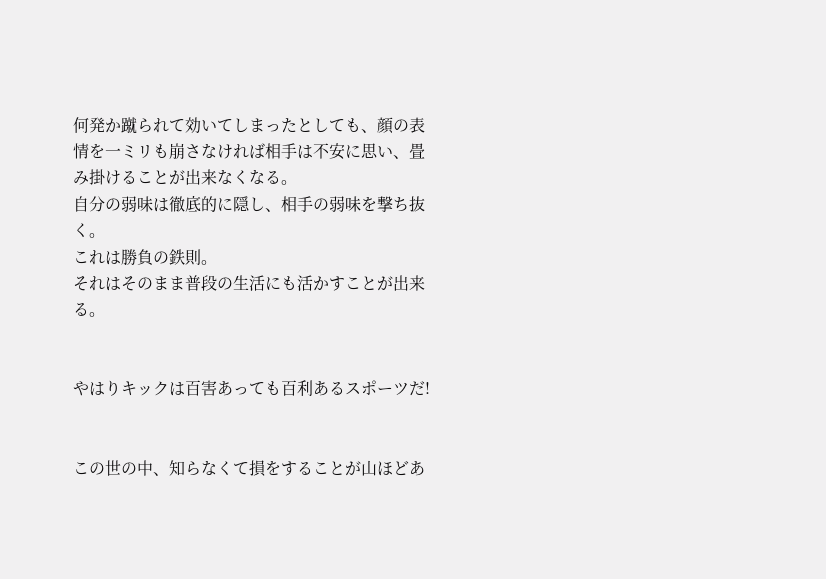何発か蹴られて効いてしまったとしても、顔の表情を一ミリも崩さなければ相手は不安に思い、畳み掛けることが出来なくなる。
自分の弱味は徹底的に隠し、相手の弱味を撃ち抜く。
これは勝負の鉄則。
それはそのまま普段の生活にも活かすことが出来る。


やはりキックは百害あっても百利あるスポーツだ!


この世の中、知らなくて損をすることが山ほどあ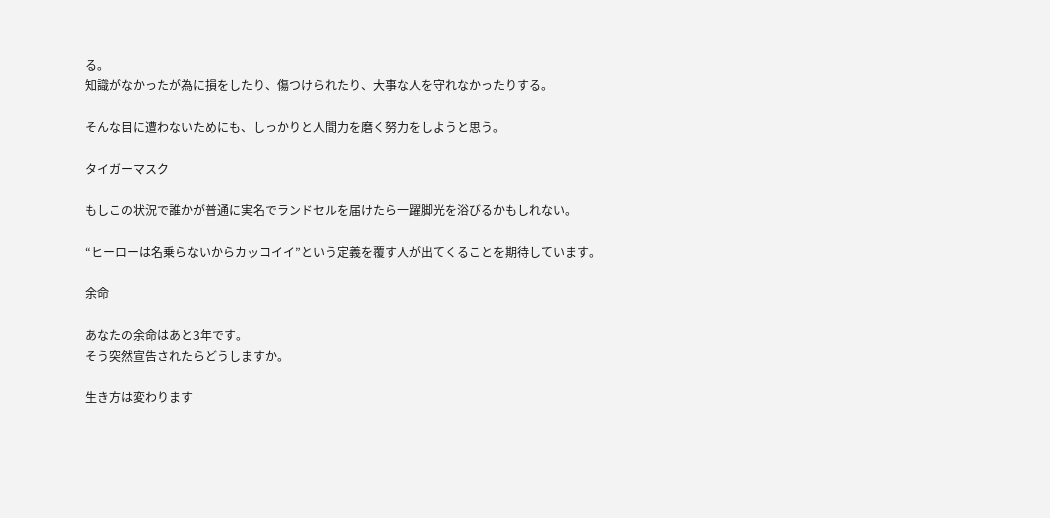る。
知識がなかったが為に損をしたり、傷つけられたり、大事な人を守れなかったりする。

そんな目に遭わないためにも、しっかりと人間力を磨く努力をしようと思う。

タイガーマスク

もしこの状況で誰かが普通に実名でランドセルを届けたら一躍脚光を浴びるかもしれない。

“ヒーローは名乗らないからカッコイイ”という定義を覆す人が出てくることを期待しています。

余命

あなたの余命はあと3年です。
そう突然宣告されたらどうしますか。

生き方は変わります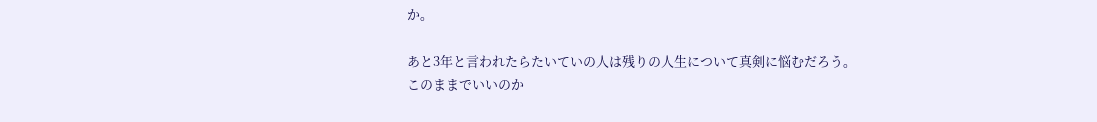か。

あと3年と言われたらたいていの人は残りの人生について真剣に悩むだろう。
このままでいいのか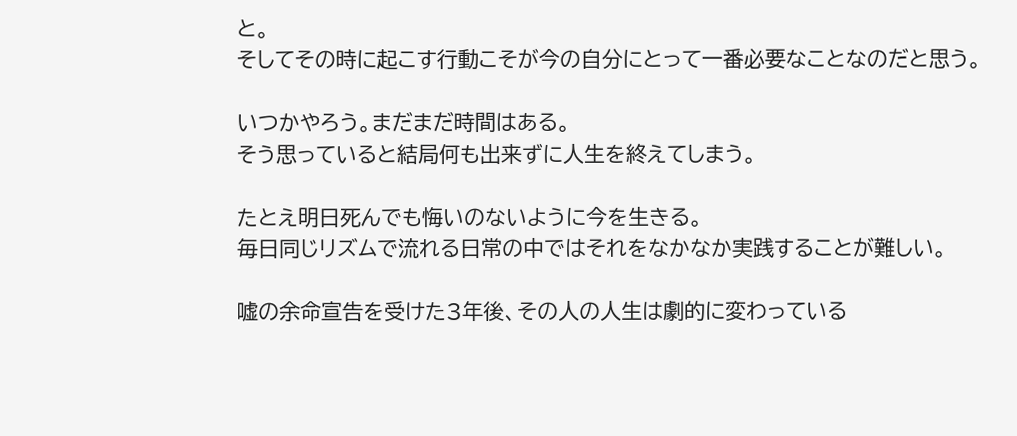と。
そしてその時に起こす行動こそが今の自分にとって一番必要なことなのだと思う。

いつかやろう。まだまだ時間はある。
そう思っていると結局何も出来ずに人生を終えてしまう。

たとえ明日死んでも悔いのないように今を生きる。
毎日同じリズムで流れる日常の中ではそれをなかなか実践することが難しい。

嘘の余命宣告を受けた3年後、その人の人生は劇的に変わっている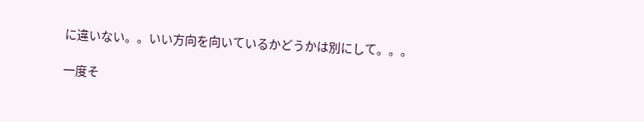に違いない。。いい方向を向いているかどうかは別にして。。。

一度そ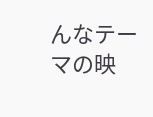んなテーマの映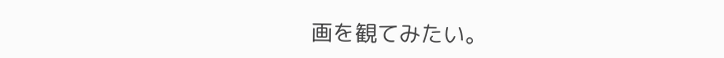画を観てみたい。